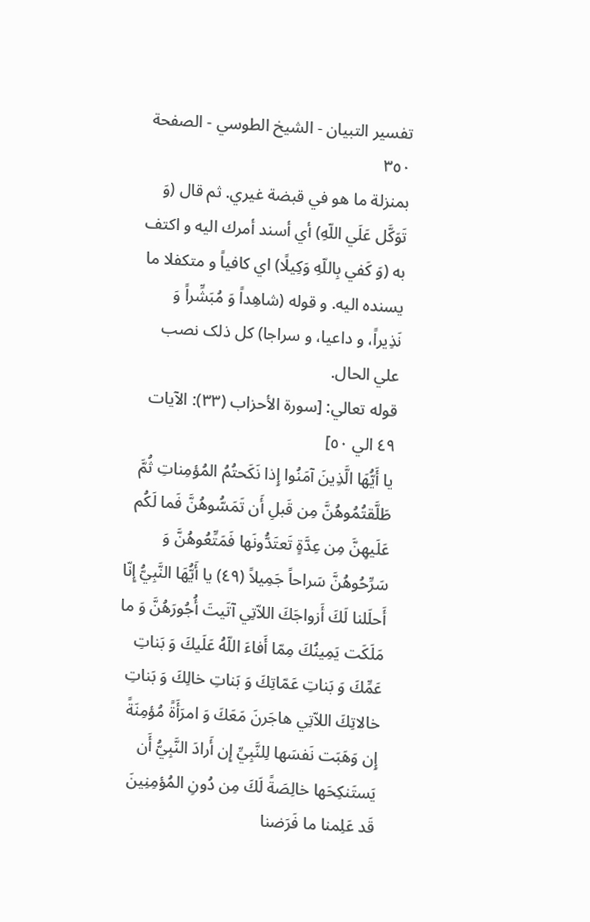تفسير التبيان - الشيخ الطوسي - الصفحة ٣٥٠
بمنزلة ما هو في قبضة غيري. ثم قال (وَ تَوَكَّل عَلَي اللّهِ) أي أسند أمرك اليه و اكتف به (وَ كَفي بِاللّهِ وَكِيلًا) اي كافياً و متكفلا ما يسنده اليه. و قوله (شاهِداً وَ مُبَشِّراً وَ نَذِيراً، و داعيا، و سراجا) کل ذلک نصب علي الحال.
قوله تعالي: [سورة الأحزاب (٣٣): الآيات ٤٩ الي ٥٠]
يا أَيُّهَا الَّذِينَ آمَنُوا إِذا نَكَحتُمُ المُؤمِناتِ ثُمَّ طَلَّقتُمُوهُنَّ مِن قَبلِ أَن تَمَسُّوهُنَّ فَما لَكُم عَلَيهِنَّ مِن عِدَّةٍ تَعتَدُّونَها فَمَتِّعُوهُنَّ وَ سَرِّحُوهُنَّ سَراحاً جَمِيلاً (٤٩) يا أَيُّهَا النَّبِيُّ إِنّا أَحلَلنا لَكَ أَزواجَكَ اللاّتِي آتَيتَ أُجُورَهُنَّ وَ ما مَلَكَت يَمِينُكَ مِمّا أَفاءَ اللّهُ عَلَيكَ وَ بَناتِ عَمِّكَ وَ بَناتِ عَمّاتِكَ وَ بَناتِ خالِكَ وَ بَناتِ خالاتِكَ اللاّتِي هاجَرنَ مَعَكَ وَ امرَأَةً مُؤمِنَةً إِن وَهَبَت نَفسَها لِلنَّبِيِّ إِن أَرادَ النَّبِيُّ أَن يَستَنكِحَها خالِصَةً لَكَ مِن دُونِ المُؤمِنِينَ قَد عَلِمنا ما فَرَضنا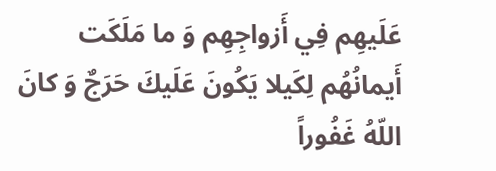عَلَيهِم فِي أَزواجِهِم وَ ما مَلَكَت أَيمانُهُم لِكَيلا يَكُونَ عَلَيكَ حَرَجٌ وَ كانَ اللّهُ غَفُوراً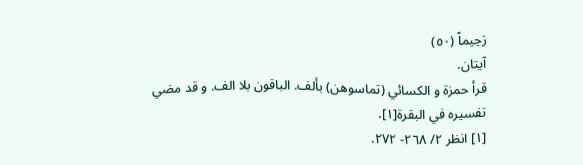رَحِيماً (٥٠)
آيتان.
قرأ حمزة و الكسائي (تماسوهن) بألف. الباقون بلا الف. و قد مضي تفسيره في البقرة[١].
[١] انظر ٢/ ٢٦٨- ٢٧٢.